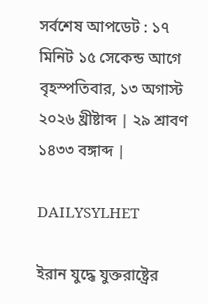সর্বশেষ আপডেট : ১৭ মিনিট ১৫ সেকেন্ড আগে
বৃহস্পতিবার, ১৩ অগাস্ট ২০২৬ খ্রীষ্টাব্দ | ২৯ শ্রাবণ ১৪৩৩ বঙ্গাব্দ |

DAILYSYLHET

ইরান যুদ্ধে যুক্তরাষ্ট্রের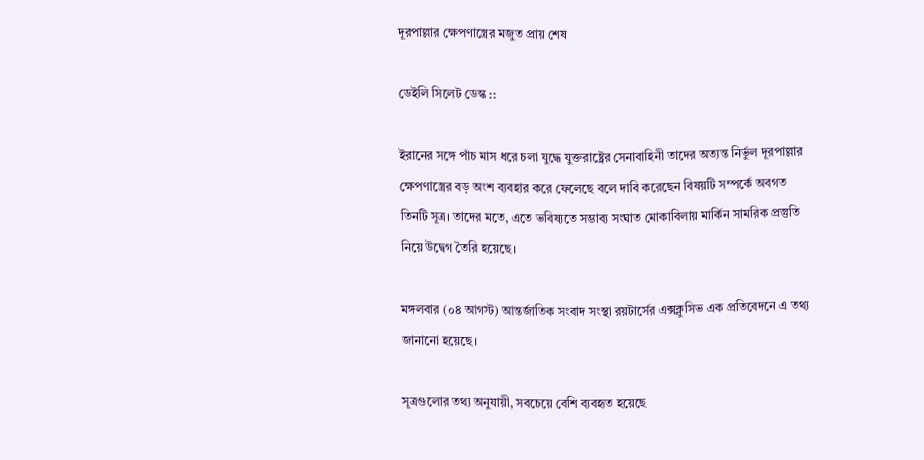দূরপাল্লার ক্ষেপণাস্ত্রের মজুত প্রায় শেষ

ডেইলি সিলেট ডেস্ক ::

ইরানের সঙ্গে পাঁচ মাস ধরে চলা যুদ্ধে যুক্তরাষ্ট্রের সেনাবাহিনী তাদের অত্যন্ত নির্ভুল দূরপাল্লার ক্ষেপণাস্ত্রের বড় অংশ ব্যবহার করে ফেলেছে বলে দাবি করেছেন বিষয়টি সম্পর্কে অবগত তিনটি সূত্র। তাদের মতে, এতে ভবিষ্যতে সম্ভাব্য সংঘাত মোকাবিলায় মার্কিন সামরিক প্রস্তুতি নিয়ে উদ্বেগ তৈরি হয়েছে।

মঙ্গলবার (০৪ আগস্ট) আন্তর্জাতিক সংবাদ সংস্থা রয়টার্সের এক্সক্লুসিভ এক প্রতিবেদনে এ তথ্য জানানো হয়েছে।

সূত্রগুলোর তথ্য অনুযায়ী, সবচেয়ে বেশি ব্যবহৃত হয়েছে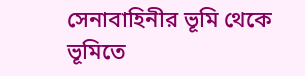সেনাবাহিনীর ভূমি থেকে ভূমিতে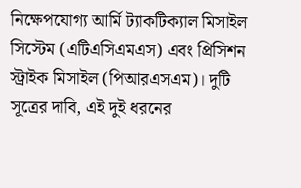নিক্ষেপযোগ্য আর্মি ট্যাকটিক্যাল মিসাইল সিস্টেম (এটিএসিএমএস) এবং প্রিসিশন স্ট্রাইক মিসাইল (পিআরএসএম)। দুটি সূত্রের দাবি, এই দুই ধরনের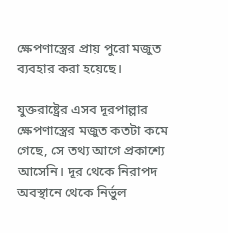ক্ষেপণাস্ত্রের প্রায় পুরো মজুত ব্যবহার করা হয়েছে।

যুক্তরাষ্ট্রের এসব দূরপাল্লার ক্ষেপণাস্ত্রের মজুত কতটা কমে গেছে, সে তথ্য আগে প্রকাশ্যে আসেনি। দূর থেকে নিরাপদ অবস্থানে থেকে নির্ভুল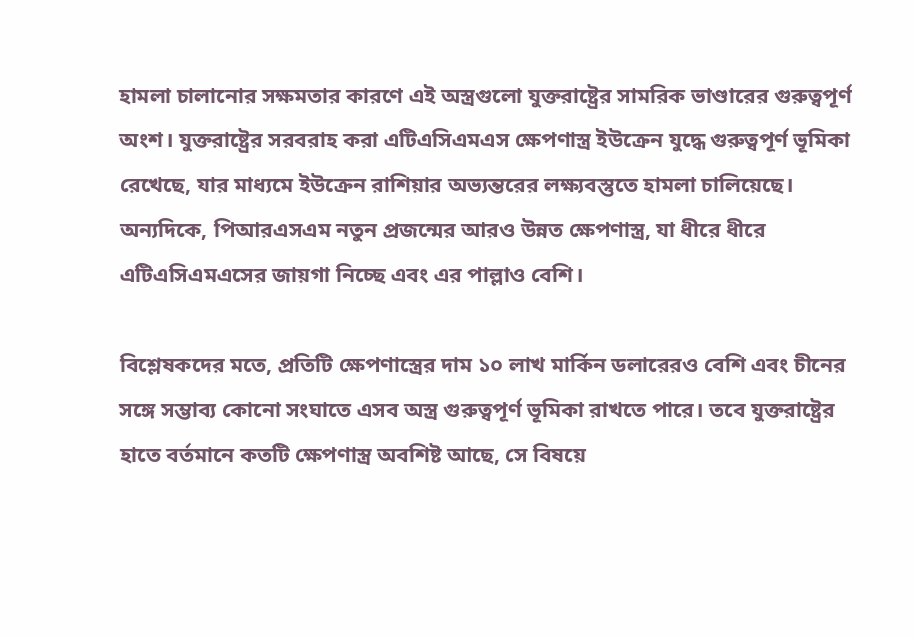হামলা চালানোর সক্ষমতার কারণে এই অস্ত্রগুলো যুক্তরাষ্ট্রের সামরিক ভাণ্ডারের গুরুত্বপূর্ণ অংশ। যুক্তরাষ্ট্রের সরবরাহ করা এটিএসিএমএস ক্ষেপণাস্ত্র ইউক্রেন যুদ্ধে গুরুত্বপূর্ণ ভূমিকা রেখেছে, যার মাধ্যমে ইউক্রেন রাশিয়ার অভ্যন্তরের লক্ষ্যবস্তুতে হামলা চালিয়েছে। অন্যদিকে, পিআরএসএম নতুন প্রজন্মের আরও উন্নত ক্ষেপণাস্ত্র, যা ধীরে ধীরে এটিএসিএমএসের জায়গা নিচ্ছে এবং এর পাল্লাও বেশি।

বিশ্লেষকদের মতে, প্রতিটি ক্ষেপণাস্ত্রের দাম ১০ লাখ মার্কিন ডলারেরও বেশি এবং চীনের সঙ্গে সম্ভাব্য কোনো সংঘাতে এসব অস্ত্র গুরুত্বপূর্ণ ভূমিকা রাখতে পারে। তবে যুক্তরাষ্ট্রের হাতে বর্তমানে কতটি ক্ষেপণাস্ত্র অবশিষ্ট আছে, সে বিষয়ে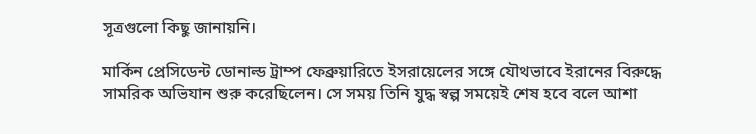সূত্রগুলো কিছু জানায়নি।

মার্কিন প্রেসিডেন্ট ডোনাল্ড ট্রাম্প ফেব্রুয়ারিতে ইসরায়েলের সঙ্গে যৌথভাবে ইরানের বিরুদ্ধে সামরিক অভিযান শুরু করেছিলেন। সে সময় তিনি যুদ্ধ স্বল্প সময়েই শেষ হবে বলে আশা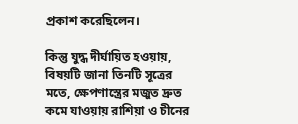প্রকাশ করেছিলেন।

কিন্তু যুদ্ধ দীর্ঘায়িত হওয়ায়, বিষয়টি জানা তিনটি সূত্রের মতে, ক্ষেপণাস্ত্রের মজুত দ্রুত কমে যাওয়ায় রাশিয়া ও চীনের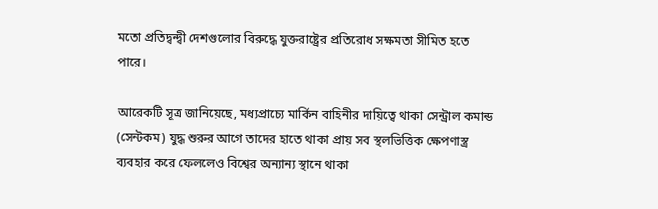মতো প্রতিদ্বন্দ্বী দেশগুলোর বিরুদ্ধে যুক্তরাষ্ট্রের প্রতিরোধ সক্ষমতা সীমিত হতে পারে।

আরেকটি সূত্র জানিয়েছে, মধ্যপ্রাচ্যে মার্কিন বাহিনীর দায়িত্বে থাকা সেন্ট্রাল কমান্ড (সেন্টকম) যুদ্ধ শুরুর আগে তাদের হাতে থাকা প্রায় সব স্থলভিত্তিক ক্ষেপণাস্ত্র ব্যবহার করে ফেললেও বিশ্বের অন্যান্য স্থানে থাকা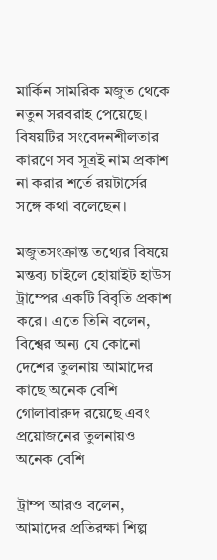মার্কিন সামরিক মজুত থেকে নতুন সরবরাহ পেয়েছে। বিষয়টির সংবেদনশীলতার কারণে সব সূত্রই নাম প্রকাশ না করার শর্তে রয়টার্সের সঙ্গে কথা বলেছেন।

মজুতসংক্রান্ত তথ্যের বিষয়ে মন্তব্য চাইলে হোয়াইট হাউস ট্রাম্পের একটি বিবৃতি প্রকাশ করে। এতে তিনি বলেন, বিশ্বের অন্য যে কোনো দেশের তুলনায় আমাদের কাছে অনেক বেশি গোলাবারুদ রয়েছে এবং প্রয়োজনের তুলনায়ও অনেক বেশি

ট্রাম্প আরও বলেন, আমাদের প্রতিরক্ষা শিল্প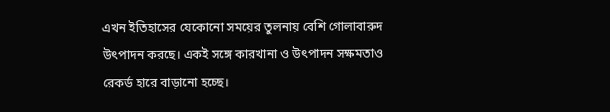এখন ইতিহাসের যেকোনো সময়ের তুলনায় বেশি গোলাবারুদ উৎপাদন করছে। একই সঙ্গে কারখানা ও উৎপাদন সক্ষমতাও রেকর্ড হারে বাড়ানো হচ্ছে।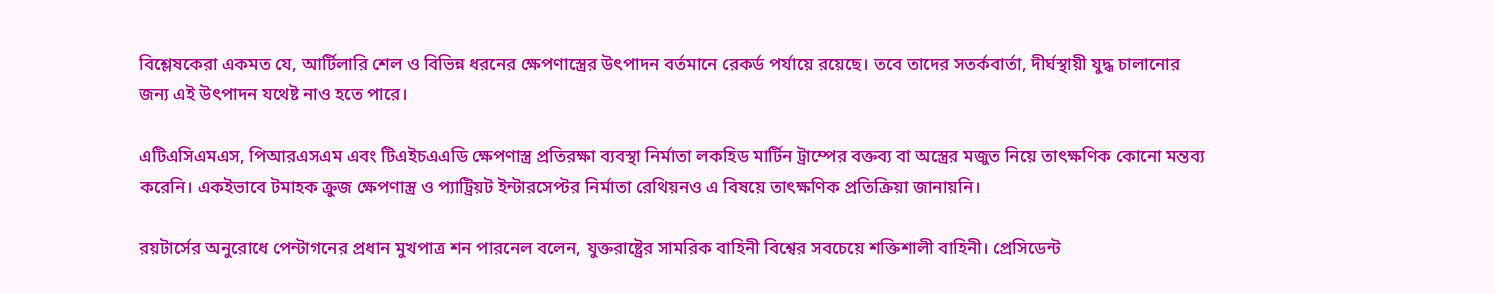বিশ্লেষকেরা একমত যে, আর্টিলারি শেল ও বিভিন্ন ধরনের ক্ষেপণাস্ত্রের উৎপাদন বর্তমানে রেকর্ড পর্যায়ে রয়েছে। তবে তাদের সতর্কবার্তা, দীর্ঘস্থায়ী যুদ্ধ চালানোর জন্য এই উৎপাদন যথেষ্ট নাও হতে পারে।

এটিএসিএমএস, পিআরএসএম এবং টিএইচএএডি ক্ষেপণাস্ত্র প্রতিরক্ষা ব্যবস্থা নির্মাতা লকহিড মার্টিন ট্রাম্পের বক্তব্য বা অস্ত্রের মজুত নিয়ে তাৎক্ষণিক কোনো মন্তব্য করেনি। একইভাবে টমাহক ক্রুজ ক্ষেপণাস্ত্র ও প্যাট্রিয়ট ইন্টারসেপ্টর নির্মাতা রেথিয়নও এ বিষয়ে তাৎক্ষণিক প্রতিক্রিয়া জানায়নি।

রয়টার্সের অনুরোধে পেন্টাগনের প্রধান মুখপাত্র শন পারনেল বলেন, যুক্তরাষ্ট্রের সামরিক বাহিনী বিশ্বের সবচেয়ে শক্তিশালী বাহিনী। প্রেসিডেন্ট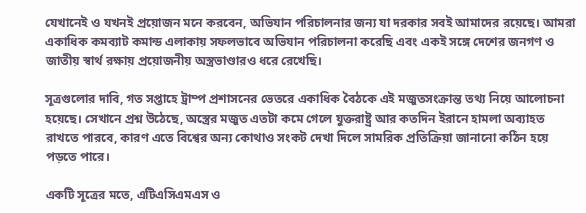যেখানেই ও যখনই প্রয়োজন মনে করবেন, অভিযান পরিচালনার জন্য যা দরকার সবই আমাদের রয়েছে। আমরা একাধিক কমব্যাট কমান্ড এলাকায় সফলভাবে অভিযান পরিচালনা করেছি এবং একই সঙ্গে দেশের জনগণ ও জাতীয় স্বার্থ রক্ষায় প্রয়োজনীয় অস্ত্রভাণ্ডারও ধরে রেখেছি।

সূত্রগুলোর দাবি, গত সপ্তাহে ট্রাম্প প্রশাসনের ভেতরে একাধিক বৈঠকে এই মজুতসংক্রান্ত তথ্য নিয়ে আলোচনা হয়েছে। সেখানে প্রশ্ন উঠেছে, অস্ত্রের মজুত এতটা কমে গেলে যুক্তরাষ্ট্র আর কতদিন ইরানে হামলা অব্যাহত রাখতে পারবে, কারণ এতে বিশ্বের অন্য কোথাও সংকট দেখা দিলে সামরিক প্রতিক্রিয়া জানানো কঠিন হয়ে পড়তে পারে।

একটি সূত্রের মতে, এটিএসিএমএস ও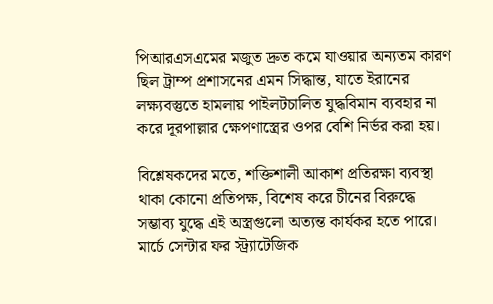পিআরএসএমের মজুত দ্রুত কমে যাওয়ার অন্যতম কারণ ছিল ট্রাম্প প্রশাসনের এমন সিদ্ধান্ত, যাতে ইরানের লক্ষ্যবস্তুতে হামলায় পাইলটচালিত যুদ্ধবিমান ব্যবহার না করে দূরপাল্লার ক্ষেপণাস্ত্রের ওপর বেশি নির্ভর করা হয়।

বিশ্লেষকদের মতে, শক্তিশালী আকাশ প্রতিরক্ষা ব্যবস্থা থাকা কোনো প্রতিপক্ষ, বিশেষ করে চীনের বিরুদ্ধে সম্ভাব্য যুদ্ধে এই অস্ত্রগুলো অত্যন্ত কার্যকর হতে পারে। মার্চে সেন্টার ফর স্ট্র্যাটেজিক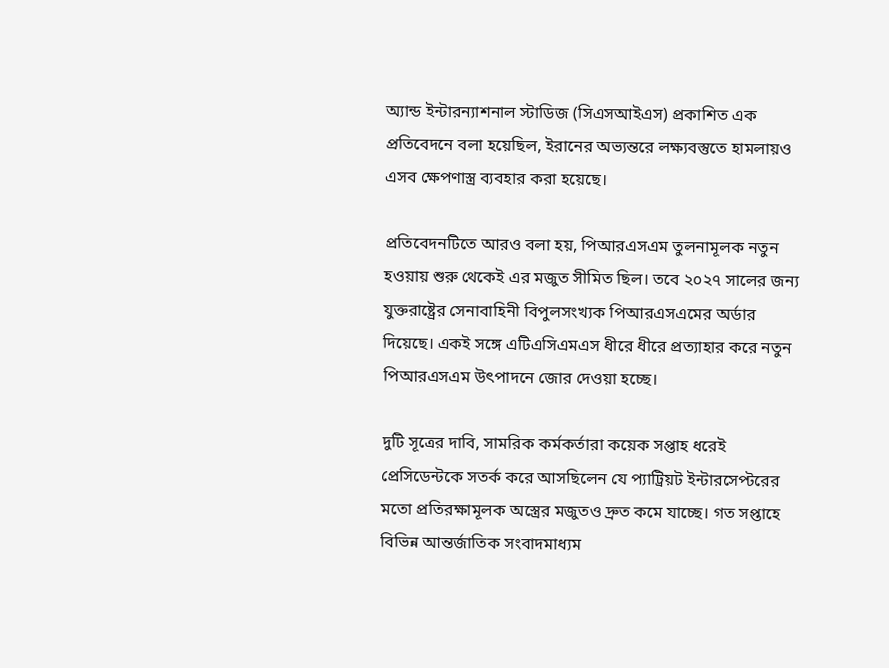অ্যান্ড ইন্টারন্যাশনাল স্টাডিজ (সিএসআইএস) প্রকাশিত এক প্রতিবেদনে বলা হয়েছিল, ইরানের অভ্যন্তরে লক্ষ্যবস্তুতে হামলায়ও এসব ক্ষেপণাস্ত্র ব্যবহার করা হয়েছে।

প্রতিবেদনটিতে আরও বলা হয়, পিআরএসএম তুলনামূলক নতুন হওয়ায় শুরু থেকেই এর মজুত সীমিত ছিল। তবে ২০২৭ সালের জন্য যুক্তরাষ্ট্রের সেনাবাহিনী বিপুলসংখ্যক পিআরএসএমের অর্ডার দিয়েছে। একই সঙ্গে এটিএসিএমএস ধীরে ধীরে প্রত্যাহার করে নতুন পিআরএসএম উৎপাদনে জোর দেওয়া হচ্ছে।

দুটি সূত্রের দাবি, সামরিক কর্মকর্তারা কয়েক সপ্তাহ ধরেই প্রেসিডেন্টকে সতর্ক করে আসছিলেন যে প্যাট্রিয়ট ইন্টারসেপ্টরের মতো প্রতিরক্ষামূলক অস্ত্রের মজুতও দ্রুত কমে যাচ্ছে। গত সপ্তাহে বিভিন্ন আন্তর্জাতিক সংবাদমাধ্যম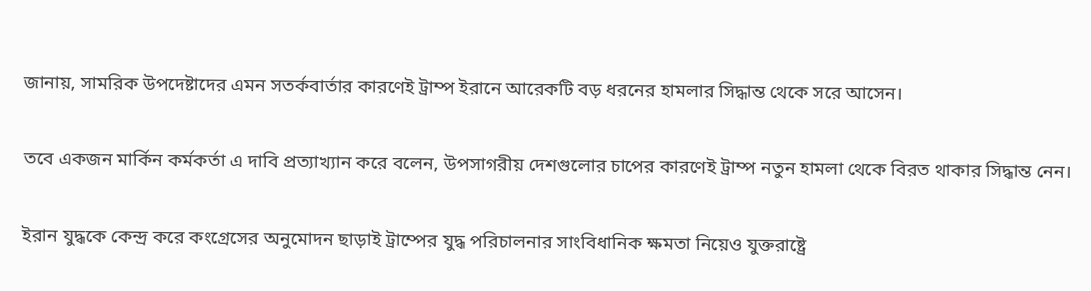জানায়, সামরিক উপদেষ্টাদের এমন সতর্কবার্তার কারণেই ট্রাম্প ইরানে আরেকটি বড় ধরনের হামলার সিদ্ধান্ত থেকে সরে আসেন।

তবে একজন মার্কিন কর্মকর্তা এ দাবি প্রত্যাখ্যান করে বলেন, উপসাগরীয় দেশগুলোর চাপের কারণেই ট্রাম্প নতুন হামলা থেকে বিরত থাকার সিদ্ধান্ত নেন।

ইরান যুদ্ধকে কেন্দ্র করে কংগ্রেসের অনুমোদন ছাড়াই ট্রাম্পের যুদ্ধ পরিচালনার সাংবিধানিক ক্ষমতা নিয়েও যুক্তরাষ্ট্রে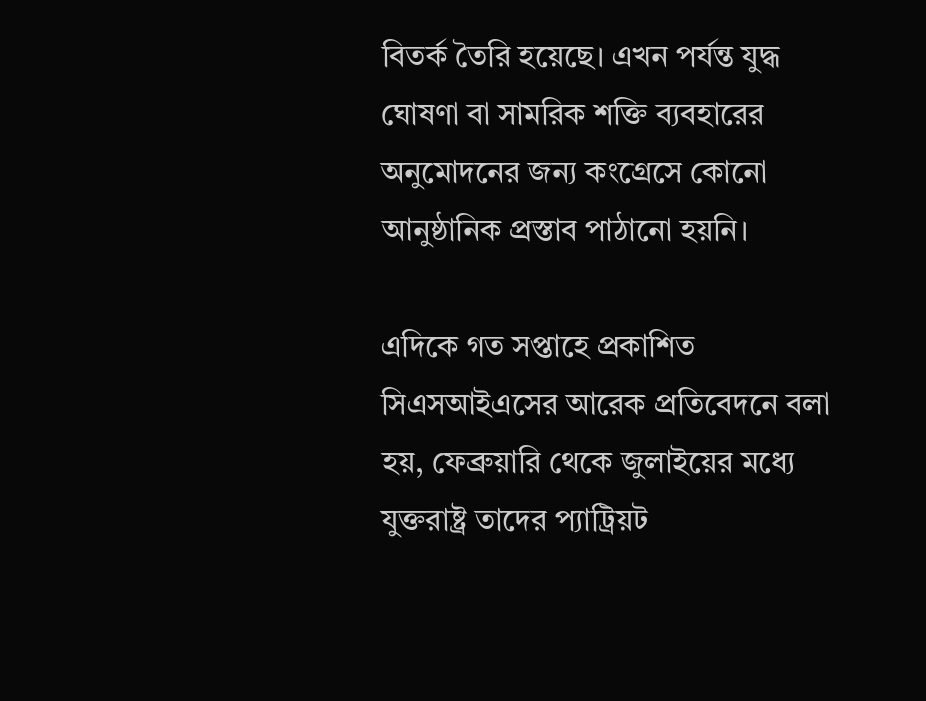বিতর্ক তৈরি হয়েছে। এখন পর্যন্ত যুদ্ধ ঘোষণা বা সামরিক শক্তি ব্যবহারের অনুমোদনের জন্য কংগ্রেসে কোনো আনুষ্ঠানিক প্রস্তাব পাঠানো হয়নি।

এদিকে গত সপ্তাহে প্রকাশিত সিএসআইএসের আরেক প্রতিবেদনে বলা হয়, ফেব্রুয়ারি থেকে জুলাইয়ের মধ্যে যুক্তরাষ্ট্র তাদের প্যাট্রিয়ট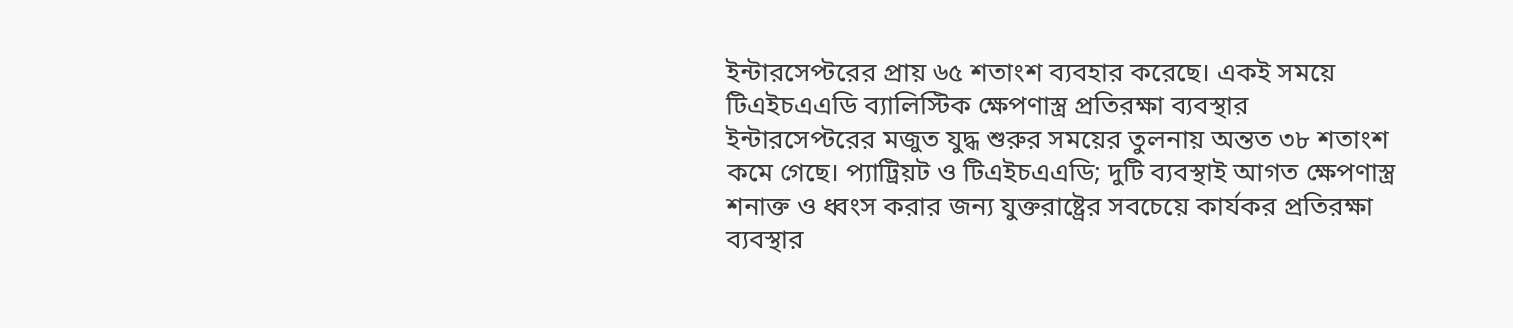ইন্টারসেপ্টরের প্রায় ৬৫ শতাংশ ব্যবহার করেছে। একই সময়ে টিএইচএএডি ব্যালিস্টিক ক্ষেপণাস্ত্র প্রতিরক্ষা ব্যবস্থার ইন্টারসেপ্টরের মজুত যুদ্ধ শুরুর সময়ের তুলনায় অন্তত ৩৮ শতাংশ কমে গেছে। প্যাট্রিয়ট ও টিএইচএএডি; দুটি ব্যবস্থাই আগত ক্ষেপণাস্ত্র শনাক্ত ও ধ্বংস করার জন্য যুক্তরাষ্ট্রের সবচেয়ে কার্যকর প্রতিরক্ষা ব্যবস্থার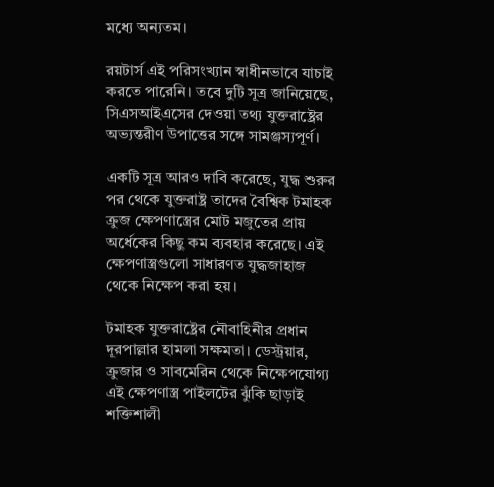মধ্যে অন্যতম।

রয়টার্স এই পরিসংখ্যান স্বাধীনভাবে যাচাই করতে পারেনি। তবে দুটি সূত্র জানিয়েছে, সিএসআইএসের দেওয়া তথ্য যুক্তরাষ্ট্রের অভ্যন্তরীণ উপাত্তের সঙ্গে সামঞ্জস্যপূর্ণ।

একটি সূত্র আরও দাবি করেছে, যুদ্ধ শুরুর পর থেকে যুক্তরাষ্ট্র তাদের বৈশ্বিক টমাহক ক্রুজ ক্ষেপণাস্ত্রের মোট মজুতের প্রায় অর্ধেকের কিছু কম ব্যবহার করেছে। এই ক্ষেপণাস্ত্রগুলো সাধারণত যুদ্ধজাহাজ থেকে নিক্ষেপ করা হয়।

টমাহক যুক্তরাষ্ট্রের নৌবাহিনীর প্রধান দূরপাল্লার হামলা সক্ষমতা। ডেস্ট্রয়ার, ক্রুজার ও সাবমেরিন থেকে নিক্ষেপযোগ্য এই ক্ষেপণাস্ত্র পাইলটের ঝুঁকি ছাড়াই শক্তিশালী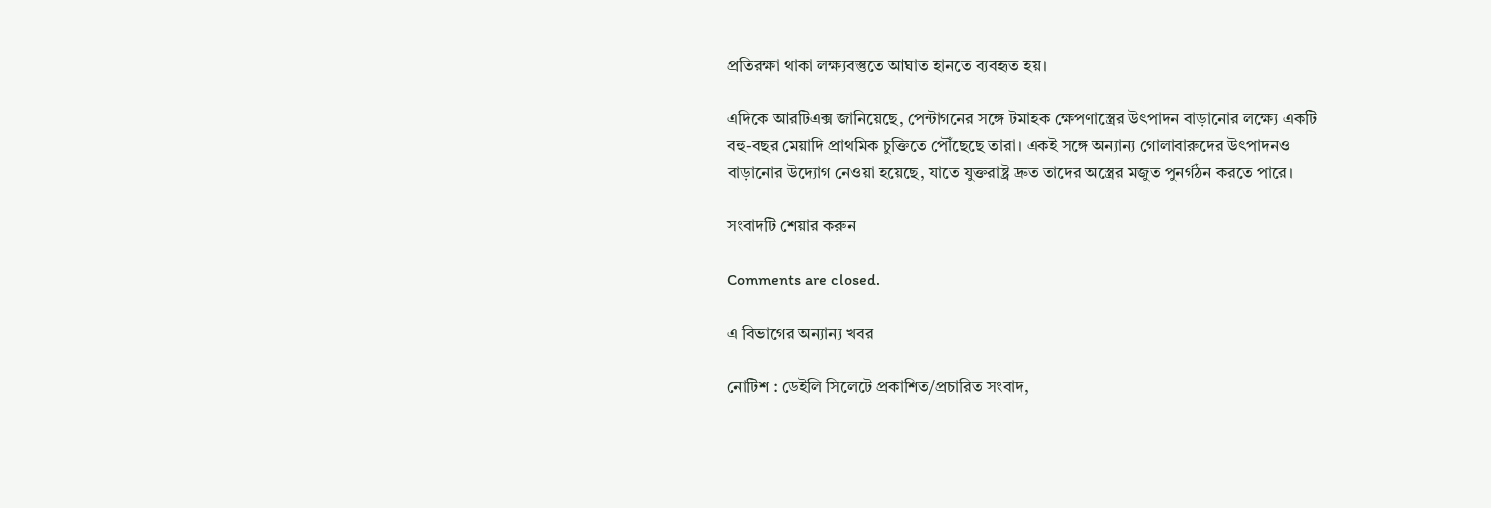প্রতিরক্ষা থাকা লক্ষ্যবস্তুতে আঘাত হানতে ব্যবহৃত হয়।

এদিকে আরটিএক্স জানিয়েছে, পেন্টাগনের সঙ্গে টমাহক ক্ষেপণাস্ত্রের উৎপাদন বাড়ানোর লক্ষ্যে একটি বহু-বছর মেয়াদি প্রাথমিক চুক্তিতে পৌঁছেছে তারা। একই সঙ্গে অন্যান্য গোলাবারুদের উৎপাদনও বাড়ানোর উদ্যোগ নেওয়া হয়েছে, যাতে যুক্তরাষ্ট্র দ্রুত তাদের অস্ত্রের মজুত পুনর্গঠন করতে পারে।

সংবাদটি শেয়ার করুন

Comments are closed.

এ বিভাগের অন্যান্য খবর

নোটিশ : ডেইলি সিলেটে প্রকাশিত/প্রচারিত সংবাদ,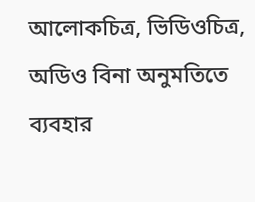আলোকচিত্র, ভিডিওচিত্র, অডিও বিনা অনুমতিতে ব্যবহার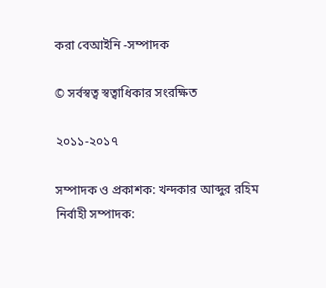করা বেআইনি -সম্পাদক

© সর্বস্বত্ব স্বত্বাধিকার সংরক্ষিত

২০১১-২০১৭

সম্পাদক ও প্রকাশক: খন্দকার আব্দুর রহিম
নির্বাহী সম্পাদক: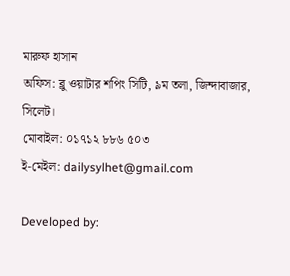মারুফ হাসান
অফিস: ব্লু ওয়াটার শপিং সিটি, ৯ম তলা, জিন্দাবাজার, সিলেট।
মোবাইল: ০১৭১২ ৮৮৬ ৫০৩
ই-মেইল: dailysylhet@gmail.com

Developed by: